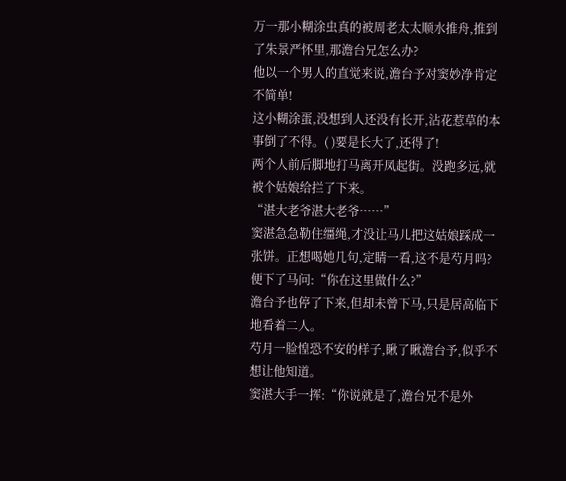万一那小糊涂虫真的被周老太太顺水推舟,推到了朱景严怀里,那澹台兄怎么办?
他以一个男人的直觉来说,澹台予对窦妙净肯定不简单!
这小糊涂蛋,没想到人还没有长开,沾花惹草的本事倒了不得。( )要是长大了,还得了!
两个人前后脚地打马离开凤起街。没跑多远,就被个姑娘给拦了下来。
“湛大老爷湛大老爷……”
窦湛急急勒住缰绳,才没让马儿把这姑娘踩成一张饼。正想喝她几句,定睛一看,这不是芍月吗?便下了马问:“你在这里做什么?”
澹台予也停了下来,但却未曾下马,只是居高临下地看着二人。
芍月一脸惶恐不安的样子,瞅了瞅澹台予,似乎不想让他知道。
窦湛大手一挥:“你说就是了,澹台兄不是外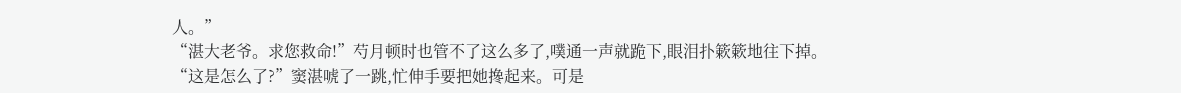人。”
“湛大老爷。求您救命!”芍月顿时也管不了这么多了,噗通一声就跪下,眼泪扑簌簌地往下掉。
“这是怎么了?”窦湛唬了一跳,忙伸手要把她搀起来。可是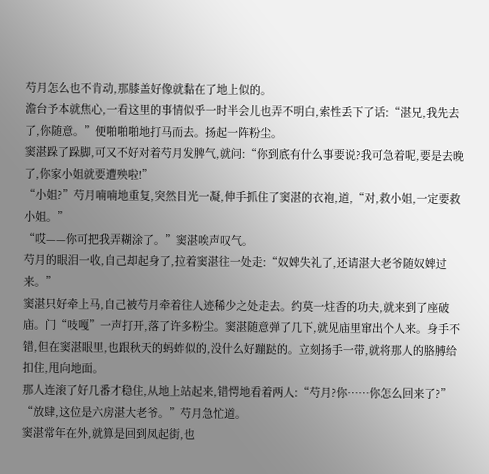芍月怎么也不肯动,那膝盖好像就黏在了地上似的。
澹台予本就焦心,一看这里的事情似乎一时半会儿也弄不明白,索性丢下了话:“湛兄,我先去了,你随意。”便啪啪啪地打马而去。扬起一阵粉尘。
窦湛跺了跺脚,可又不好对着芍月发脾气,就问:“你到底有什么事要说?我可急着呢,要是去晚了,你家小姐就要遭殃啦!”
“小姐?”芍月喃喃地重复,突然目光一凝,伸手抓住了窦湛的衣袍,道,“对,救小姐,一定要救小姐。”
“哎——你可把我弄糊涂了。”窦湛唉声叹气。
芍月的眼泪一收,自己却起身了,拉着窦湛往一处走:“奴婢失礼了,还请湛大老爷随奴婢过来。”
窦湛只好牵上马,自己被芍月牵着往人迹稀少之处走去。约莫一炷香的功夫,就来到了座破庙。门“吱嘎”一声打开,落了许多粉尘。窦湛随意弹了几下,就见庙里窜出个人来。身手不错,但在窦湛眼里,也跟秋天的蚂蚱似的,没什么好蹦跶的。立刻扬手一带,就将那人的胳膊给扣住,甩向地面。
那人连滚了好几番才稳住,从地上站起来,错愕地看着两人:“芍月?你……你怎么回来了?”
“放肆,这位是六房湛大老爷。”芍月急忙道。
窦湛常年在外,就算是回到凤起街,也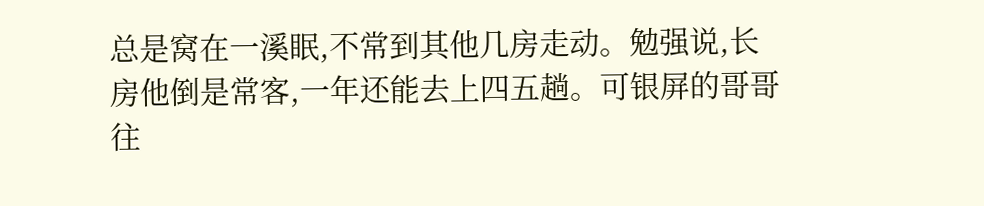总是窝在一溪眠,不常到其他几房走动。勉强说,长房他倒是常客,一年还能去上四五趟。可银屏的哥哥往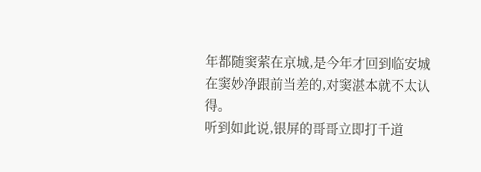年都随窦萦在京城,是今年才回到临安城在窦妙净跟前当差的,对窦湛本就不太认得。
听到如此说,银屏的哥哥立即打千道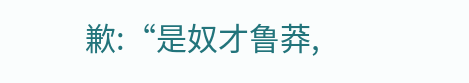歉:“是奴才鲁莽,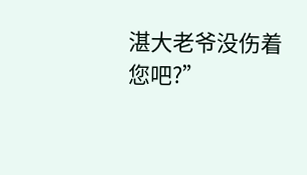湛大老爷没伤着您吧?”